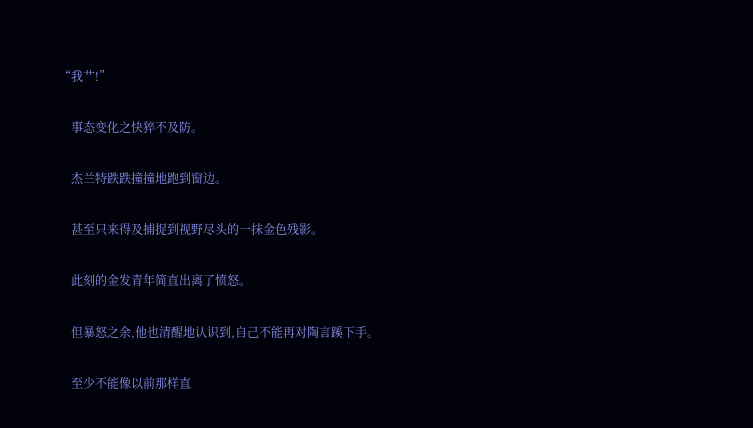“我艹!”

    事态变化之快猝不及防。

    杰兰特跌跌撞撞地跑到窗边。

    甚至只来得及捕捉到视野尽头的一抹金色残影。

    此刻的金发青年简直出离了愤怒。

    但暴怒之余,他也清醒地认识到,自己不能再对陶言蹊下手。

    至少不能像以前那样直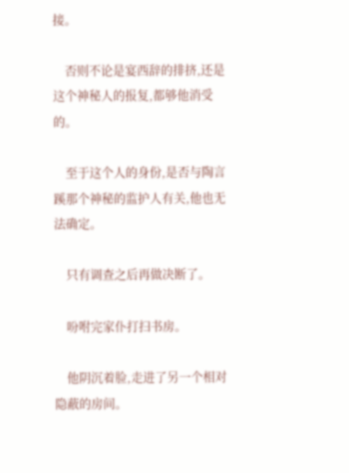接。

    否则不论是宴西辞的排挤,还是这个神秘人的报复,都够他消受的。

    至于这个人的身份,是否与陶言蹊那个神秘的监护人有关,他也无法确定。

    只有调查之后再做决断了。

    吩咐完家仆打扫书房。

    他阴沉着脸,走进了另一个相对隐蔽的房间。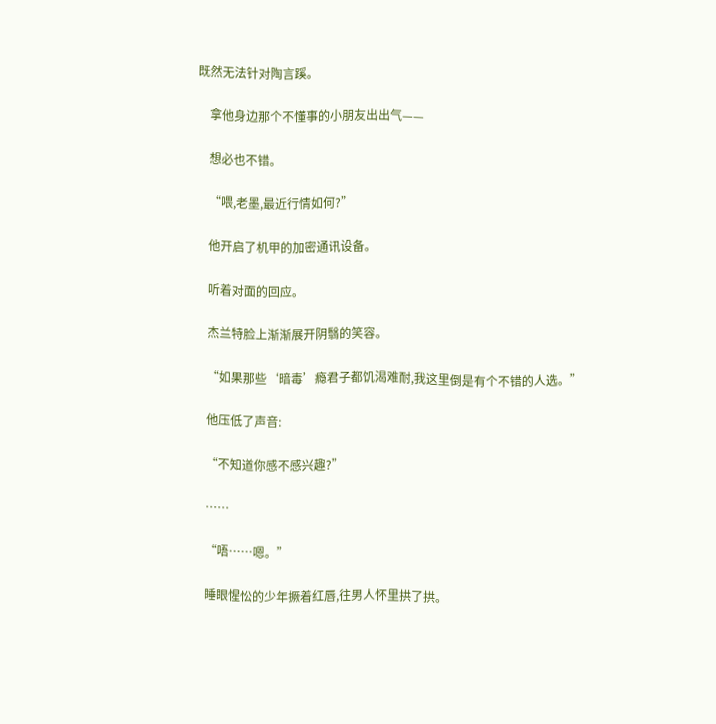既然无法针对陶言蹊。

    拿他身边那个不懂事的小朋友出出气——

    想必也不错。

    “喂,老墨,最近行情如何?”

    他开启了机甲的加密通讯设备。

    听着对面的回应。

    杰兰特脸上渐渐展开阴翳的笑容。

    “如果那些‘暗毒’瘾君子都饥渴难耐,我这里倒是有个不错的人选。”

    他压低了声音:

    “不知道你感不感兴趣?”

    ……

    “唔……嗯。”

    睡眼惺忪的少年撅着红唇,往男人怀里拱了拱。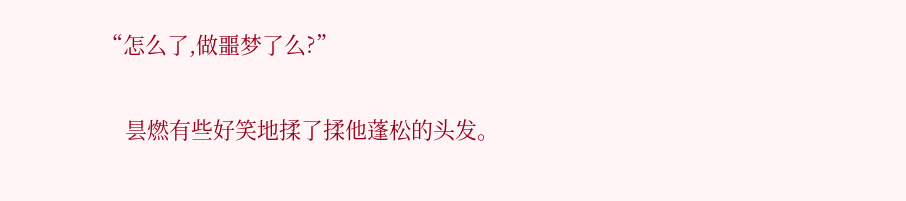“怎么了,做噩梦了么?”

    昙燃有些好笑地揉了揉他蓬松的头发。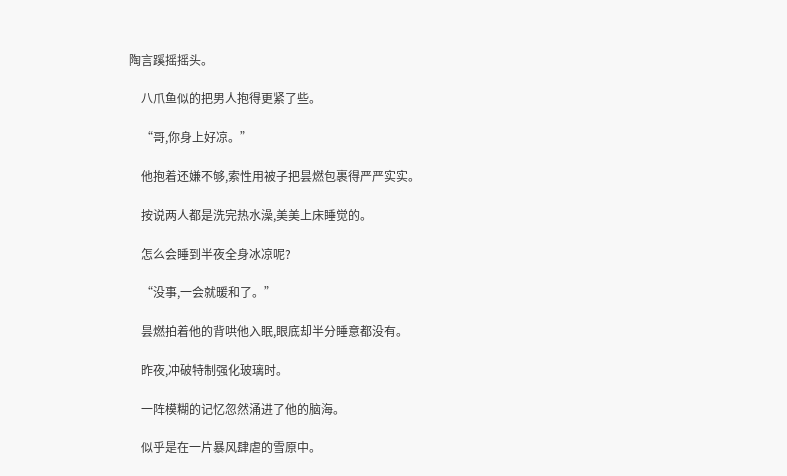陶言蹊摇摇头。

    八爪鱼似的把男人抱得更紧了些。

    “哥,你身上好凉。”

    他抱着还嫌不够,索性用被子把昙燃包裹得严严实实。

    按说两人都是洗完热水澡,美美上床睡觉的。

    怎么会睡到半夜全身冰凉呢?

    “没事,一会就暖和了。”

    昙燃拍着他的背哄他入眠,眼底却半分睡意都没有。

    昨夜,冲破特制强化玻璃时。

    一阵模糊的记忆忽然涌进了他的脑海。

    似乎是在一片暴风肆虐的雪原中。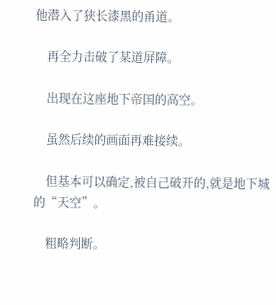他潜入了狭长漆黑的甬道。

    再全力击破了某道屏障。

    出现在这座地下帝国的高空。

    虽然后续的画面再难接续。

    但基本可以确定,被自己破开的,就是地下城的“天空”。

    粗略判断。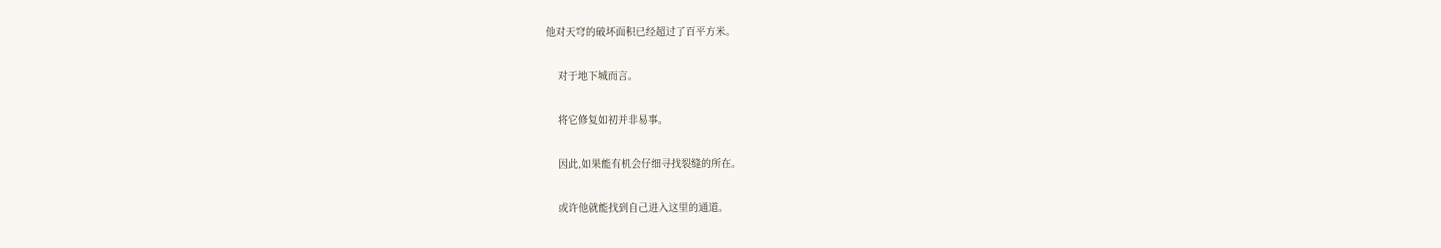他对天穹的破坏面积已经超过了百平方米。

    对于地下城而言。

    将它修复如初并非易事。

    因此,如果能有机会仔细寻找裂缝的所在。

    或许他就能找到自己进入这里的通道。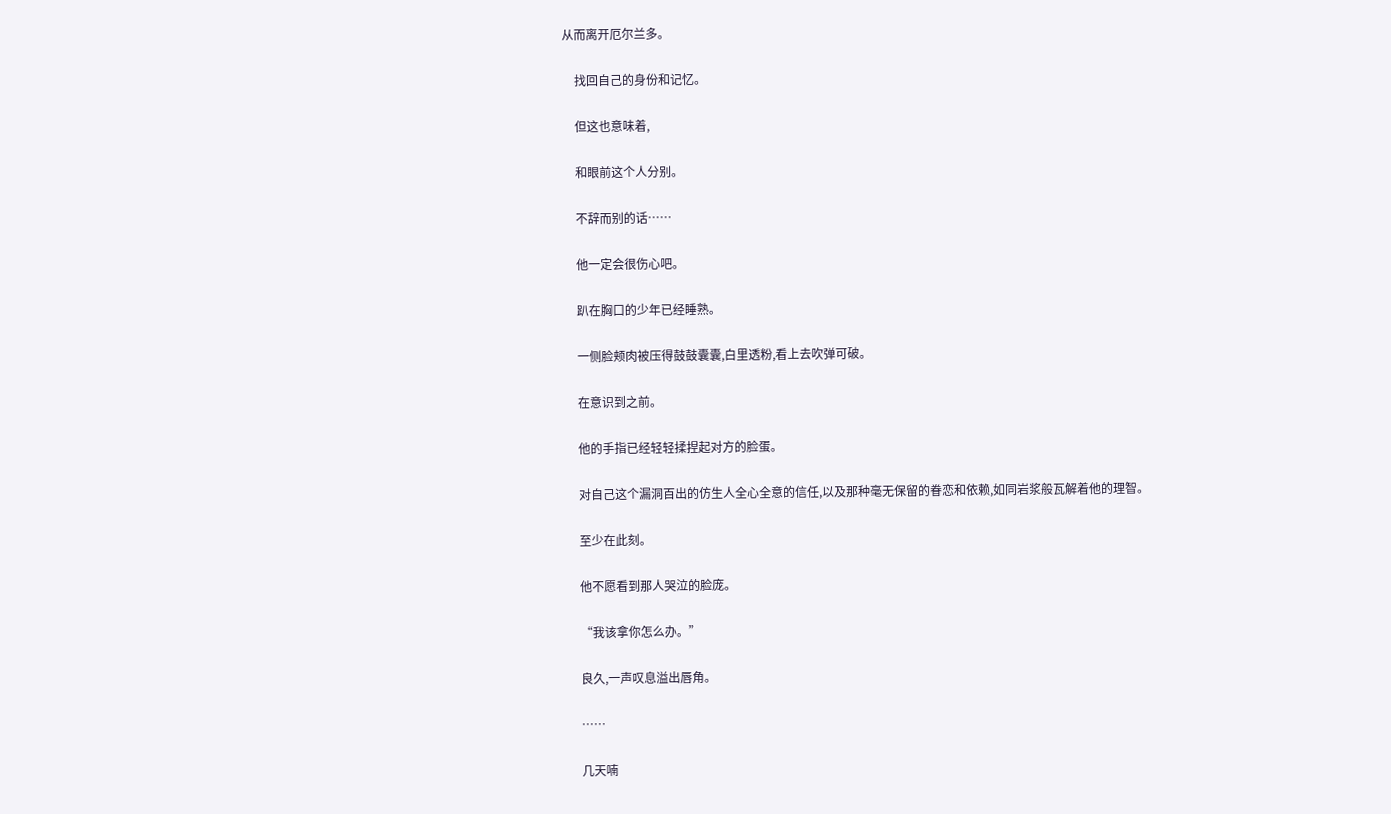从而离开厄尔兰多。

    找回自己的身份和记忆。

    但这也意味着,

    和眼前这个人分别。

    不辞而别的话……

    他一定会很伤心吧。

    趴在胸口的少年已经睡熟。

    一侧脸颊肉被压得鼓鼓囊囊,白里透粉,看上去吹弹可破。

    在意识到之前。

    他的手指已经轻轻揉捏起对方的脸蛋。

    对自己这个漏洞百出的仿生人全心全意的信任,以及那种毫无保留的眷恋和依赖,如同岩浆般瓦解着他的理智。

    至少在此刻。

    他不愿看到那人哭泣的脸庞。

    “我该拿你怎么办。”

    良久,一声叹息溢出唇角。

    ……

    几天喃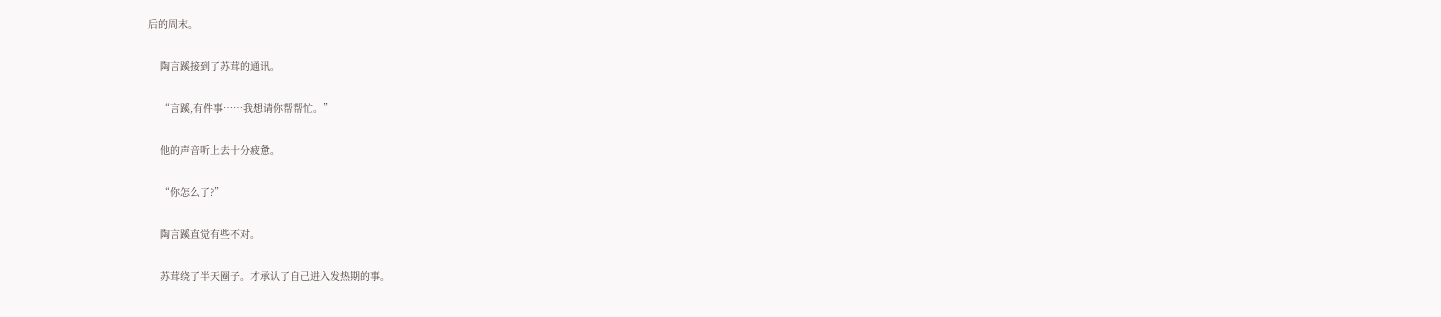后的周末。

    陶言蹊接到了苏茸的通讯。

    “言蹊,有件事……我想请你帮帮忙。”

    他的声音听上去十分疲惫。

    “你怎么了?”

    陶言蹊直觉有些不对。

    苏茸绕了半天圈子。才承认了自己进入发热期的事。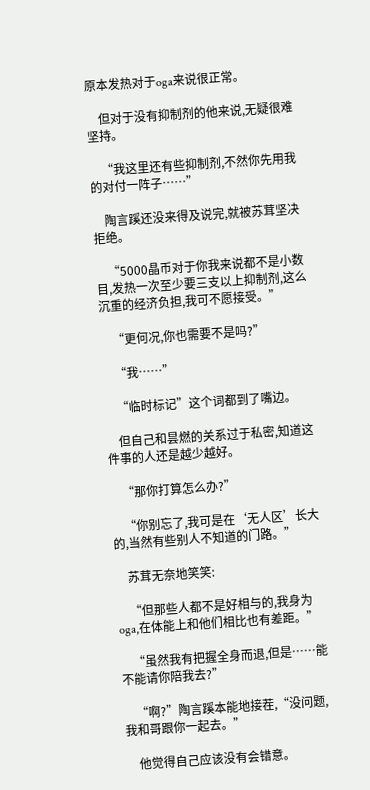原本发热对于oga来说很正常。

    但对于没有抑制剂的他来说,无疑很难坚持。

    “我这里还有些抑制剂,不然你先用我的对付一阵子……”

    陶言蹊还没来得及说完,就被苏茸坚决拒绝。

    “5000晶币对于你我来说都不是小数目,发热一次至少要三支以上抑制剂,这么沉重的经济负担,我可不愿接受。”

    “更何况,你也需要不是吗?”

    “我……”

    “临时标记”这个词都到了嘴边。

    但自己和昙燃的关系过于私密,知道这件事的人还是越少越好。

    “那你打算怎么办?”

    “你别忘了,我可是在‘无人区’长大的,当然有些别人不知道的门路。”

    苏茸无奈地笑笑:

    “但那些人都不是好相与的,我身为oga,在体能上和他们相比也有差距。”

    “虽然我有把握全身而退,但是……能不能请你陪我去?”

    “啊?”陶言蹊本能地接茬,“没问题,我和哥跟你一起去。”

    他觉得自己应该没有会错意。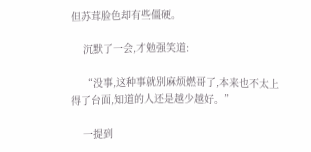但苏茸脸色却有些僵硬。

    沉默了一会,才勉强笑道:

    “没事,这种事就别麻烦燃哥了,本来也不太上得了台面,知道的人还是越少越好。”

    一提到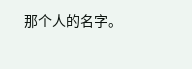那个人的名字。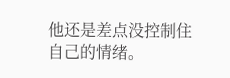他还是差点没控制住自己的情绪。